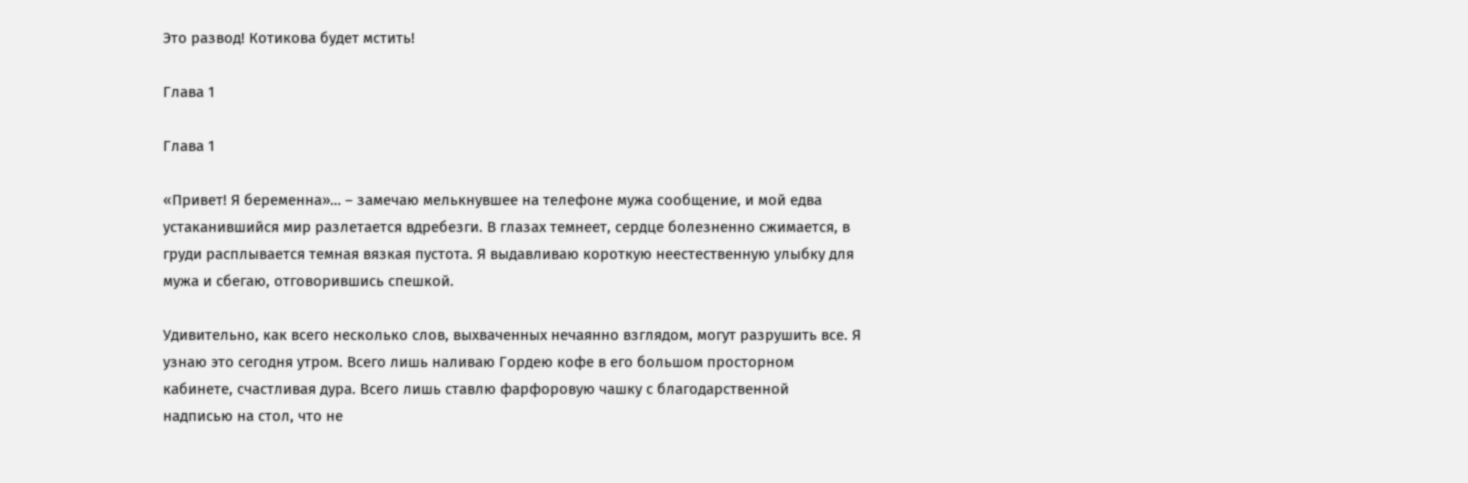Это развод! Котикова будет мстить!

Глава 1

Глава 1

«Привет! Я беременна»… – замечаю мелькнувшее на телефоне мужа сообщение, и мой едва устаканившийся мир разлетается вдребезги. В глазах темнеет, сердце болезненно сжимается, в груди расплывается темная вязкая пустота. Я выдавливаю короткую неестественную улыбку для мужа и сбегаю, отговорившись спешкой.

Удивительно, как всего несколько слов, выхваченных нечаянно взглядом, могут разрушить все. Я узнаю это сегодня утром. Всего лишь наливаю Гордею кофе в его большом просторном кабинете, счастливая дура. Всего лишь ставлю фарфоровую чашку с благодарственной надписью на стол, что не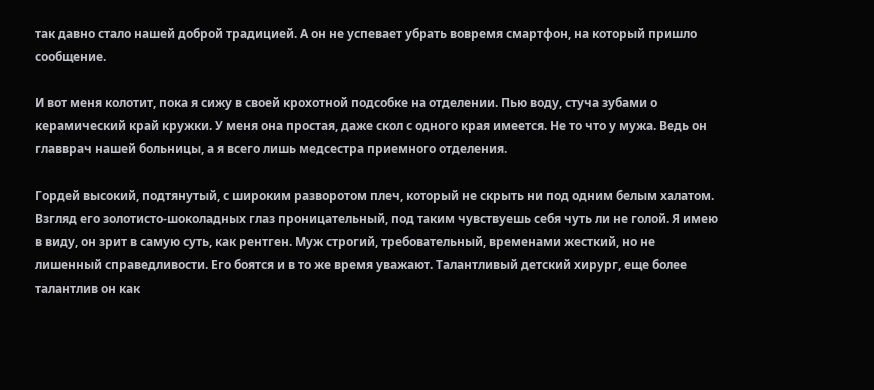так давно стало нашей доброй традицией. А он не успевает убрать вовремя смартфон, на который пришло сообщение.

И вот меня колотит, пока я сижу в своей крохотной подсобке на отделении. Пью воду, стуча зубами о керамический край кружки. У меня она простая, даже скол с одного края имеется. Не то что у мужа. Ведь он главврач нашей больницы, а я всего лишь медсестра приемного отделения.

Гордей высокий, подтянутый, с широким разворотом плеч, который не скрыть ни под одним белым халатом. Взгляд его золотисто-шоколадных глаз проницательный, под таким чувствуешь себя чуть ли не голой. Я имею в виду, он зрит в самую суть, как рентген. Муж строгий, требовательный, временами жесткий, но не лишенный справедливости. Его боятся и в то же время уважают. Талантливый детский хирург, еще более талантлив он как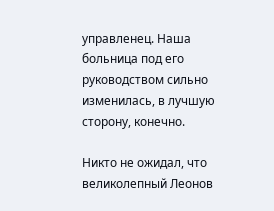управленец. Наша больница под его руководством сильно изменилась, в лучшую сторону, конечно.

Никто не ожидал, что великолепный Леонов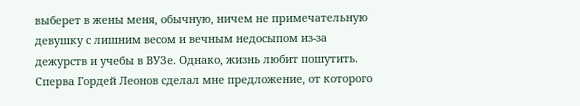выберет в жены меня, обычную, ничем не примечательную девушку с лишним весом и вечным недосыпом из-за дежурств и учебы в ВУЗе. Однако, жизнь любит пошутить. Сперва Гордей Леонов сделал мне предложение, от которого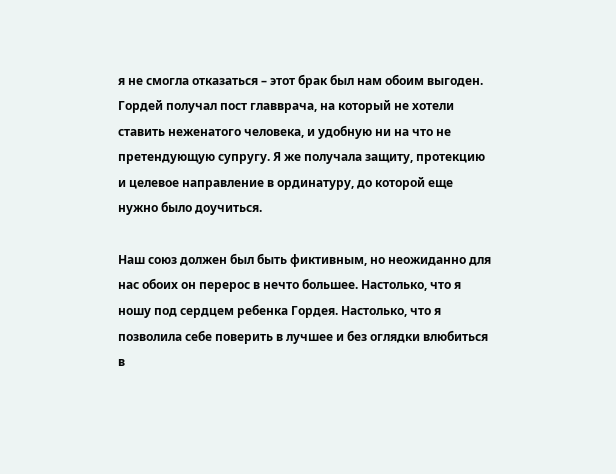я не смогла отказаться – этот брак был нам обоим выгоден. Гордей получал пост главврача, на который не хотели ставить неженатого человека, и удобную ни на что не претендующую супругу. Я же получала защиту, протекцию и целевое направление в ординатуру, до которой еще нужно было доучиться.

Наш союз должен был быть фиктивным, но неожиданно для нас обоих он перерос в нечто большее. Настолько, что я ношу под сердцем ребенка Гордея. Настолько, что я позволила себе поверить в лучшее и без оглядки влюбиться в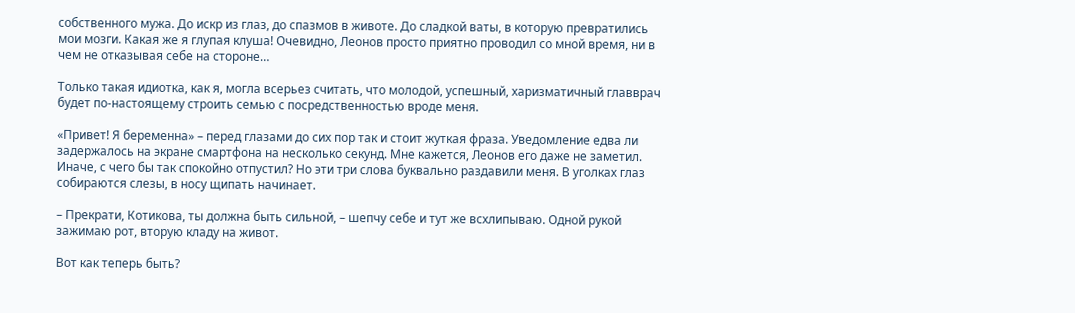собственного мужа. До искр из глаз, до спазмов в животе. До сладкой ваты, в которую превратились мои мозги. Какая же я глупая клуша! Очевидно, Леонов просто приятно проводил со мной время, ни в чем не отказывая себе на стороне…

Только такая идиотка, как я, могла всерьез считать, что молодой, успешный, харизматичный главврач будет по-настоящему строить семью с посредственностью вроде меня.

«Привет! Я беременна» – перед глазами до сих пор так и стоит жуткая фраза. Уведомление едва ли задержалось на экране смартфона на несколько секунд. Мне кажется, Леонов его даже не заметил. Иначе, с чего бы так спокойно отпустил? Но эти три слова буквально раздавили меня. В уголках глаз собираются слезы, в носу щипать начинает.

– Прекрати, Котикова, ты должна быть сильной, – шепчу себе и тут же всхлипываю. Одной рукой зажимаю рот, вторую кладу на живот.

Вот как теперь быть?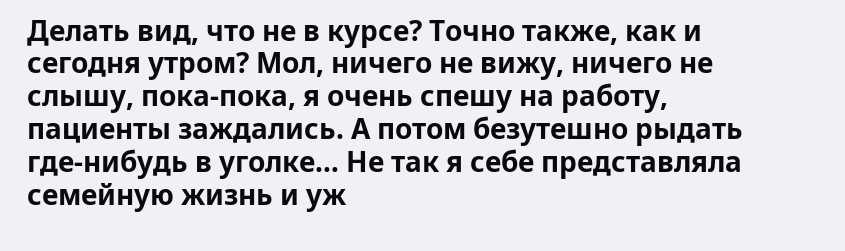Делать вид, что не в курсе? Точно также, как и сегодня утром? Мол, ничего не вижу, ничего не слышу, пока-пока, я очень спешу на работу, пациенты заждались. А потом безутешно рыдать где-нибудь в уголке… Не так я себе представляла семейную жизнь и уж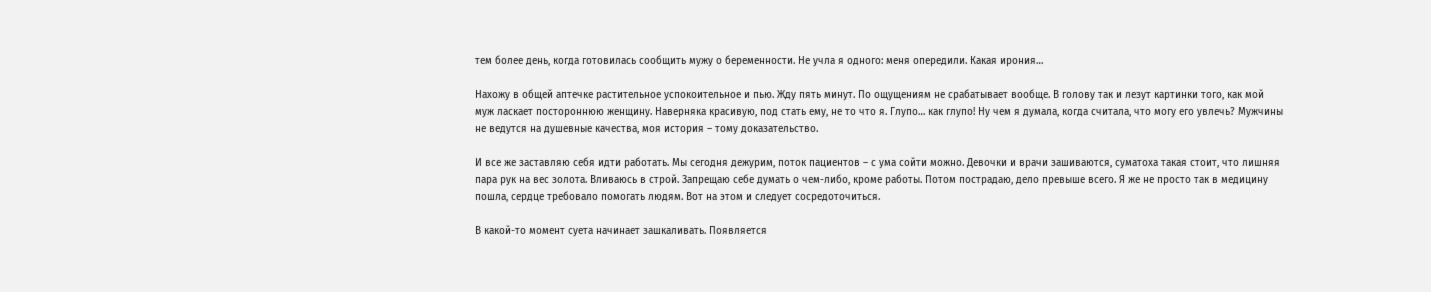тем более день, когда готовилась сообщить мужу о беременности. Не учла я одного: меня опередили. Какая ирония…

Нахожу в общей аптечке растительное успокоительное и пью. Жду пять минут. По ощущениям не срабатывает вообще. В голову так и лезут картинки того, как мой муж ласкает постороннюю женщину. Наверняка красивую, под стать ему, не то что я. Глупо… как глупо! Ну чем я думала, когда считала, что могу его увлечь? Мужчины не ведутся на душевные качества, моя история – тому доказательство.

И все же заставляю себя идти работать. Мы сегодня дежурим, поток пациентов – с ума сойти можно. Девочки и врачи зашиваются, суматоха такая стоит, что лишняя пара рук на вес золота. Вливаюсь в строй. Запрещаю себе думать о чем-либо, кроме работы. Потом пострадаю, дело превыше всего. Я же не просто так в медицину пошла, сердце требовало помогать людям. Вот на этом и следует сосредоточиться.

В какой-то момент суета начинает зашкаливать. Появляется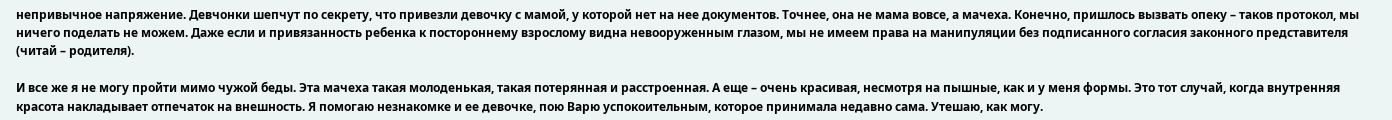непривычное напряжение. Девчонки шепчут по секрету, что привезли девочку с мамой, у которой нет на нее документов. Точнее, она не мама вовсе, а мачеха. Конечно, пришлось вызвать опеку – таков протокол, мы ничего поделать не можем. Даже если и привязанность ребенка к постороннему взрослому видна невооруженным глазом, мы не имеем права на манипуляции без подписанного согласия законного представителя (читай – родителя).

И все же я не могу пройти мимо чужой беды. Эта мачеха такая молоденькая, такая потерянная и расстроенная. А еще – очень красивая, несмотря на пышные, как и у меня формы. Это тот случай, когда внутренняя красота накладывает отпечаток на внешность. Я помогаю незнакомке и ее девочке, пою Варю успокоительным, которое принимала недавно сама. Утешаю, как могу.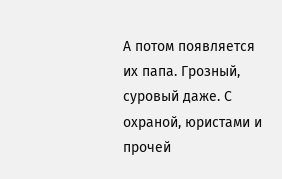А потом появляется их папа. Грозный, суровый даже. С охраной, юристами и прочей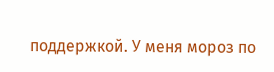поддержкой. У меня мороз по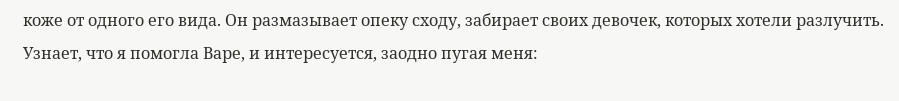коже от одного его вида. Он размазывает опеку сходу, забирает своих девочек, которых хотели разлучить. Узнает, что я помогла Варе, и интересуется, заодно пугая меня: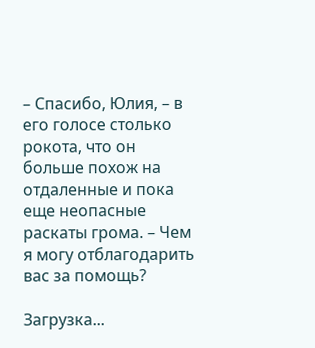– Спасибо, Юлия, – в его голосе столько рокота, что он больше похож на отдаленные и пока еще неопасные раскаты грома. – Чем я могу отблагодарить вас за помощь?

Загрузка...